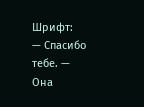Шрифт:
— Спасибо тебе. — Она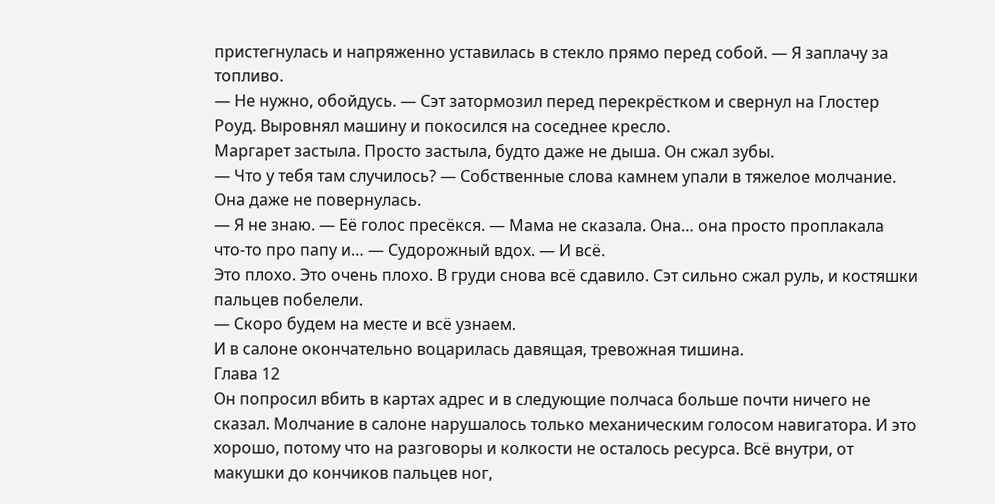пристегнулась и напряженно уставилась в стекло прямо перед собой. — Я заплачу за топливо.
— Не нужно, обойдусь. — Сэт затормозил перед перекрёстком и свернул на Глостер Роуд. Выровнял машину и покосился на соседнее кресло.
Маргарет застыла. Просто застыла, будто даже не дыша. Он сжал зубы.
— Что у тебя там случилось? — Собственные слова камнем упали в тяжелое молчание.
Она даже не повернулась.
— Я не знаю. — Её голос пресёкся. — Мама не сказала. Она… она просто проплакала что-то про папу и… — Судорожный вдох. — И всё.
Это плохо. Это очень плохо. В груди снова всё сдавило. Сэт сильно сжал руль, и костяшки пальцев побелели.
— Скоро будем на месте и всё узнаем.
И в салоне окончательно воцарилась давящая, тревожная тишина.
Глава 12
Он попросил вбить в картах адрес и в следующие полчаса больше почти ничего не сказал. Молчание в салоне нарушалось только механическим голосом навигатора. И это хорошо, потому что на разговоры и колкости не осталось ресурса. Всё внутри, от макушки до кончиков пальцев ног,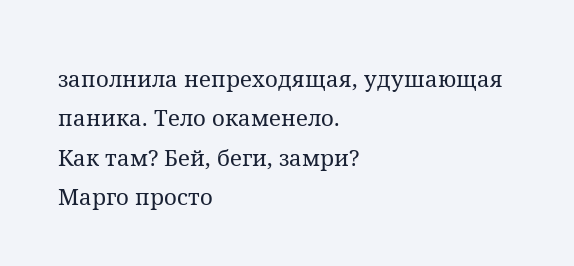заполнила непреходящая, удушающая паника. Тело окаменело.
Как там? Бей, беги, замри?
Марго просто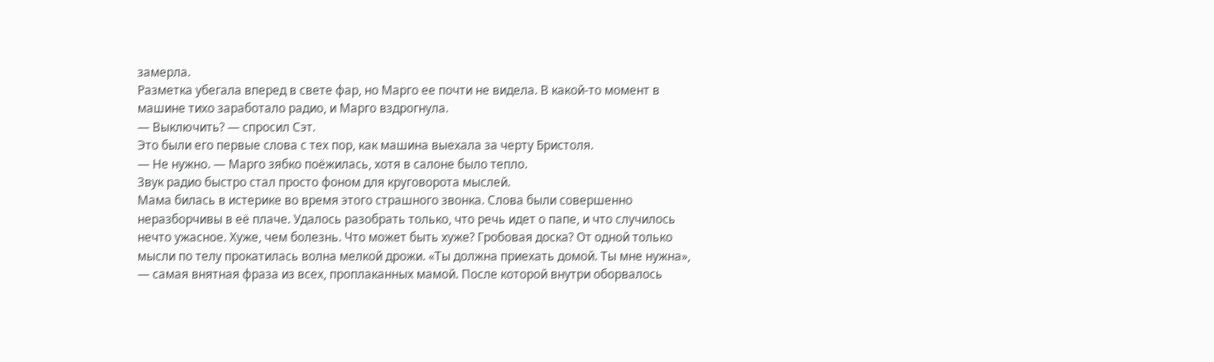замерла.
Разметка убегала вперед в свете фар, но Марго ее почти не видела. В какой-то момент в машине тихо заработало радио, и Марго вздрогнула.
— Выключить? — спросил Сэт.
Это были его первые слова с тех пор, как машина выехала за черту Бристоля.
— Не нужно. — Марго зябко поёжилась, хотя в салоне было тепло.
Звук радио быстро стал просто фоном для круговорота мыслей.
Мама билась в истерике во время этого страшного звонка. Слова были совершенно неразборчивы в её плаче. Удалось разобрать только, что речь идет о папе, и что случилось нечто ужасное. Хуже, чем болезнь. Что может быть хуже? Гробовая доска? От одной только мысли по телу прокатилась волна мелкой дрожи. «Ты должна приехать домой. Ты мне нужна», — самая внятная фраза из всех, проплаканных мамой. После которой внутри оборвалось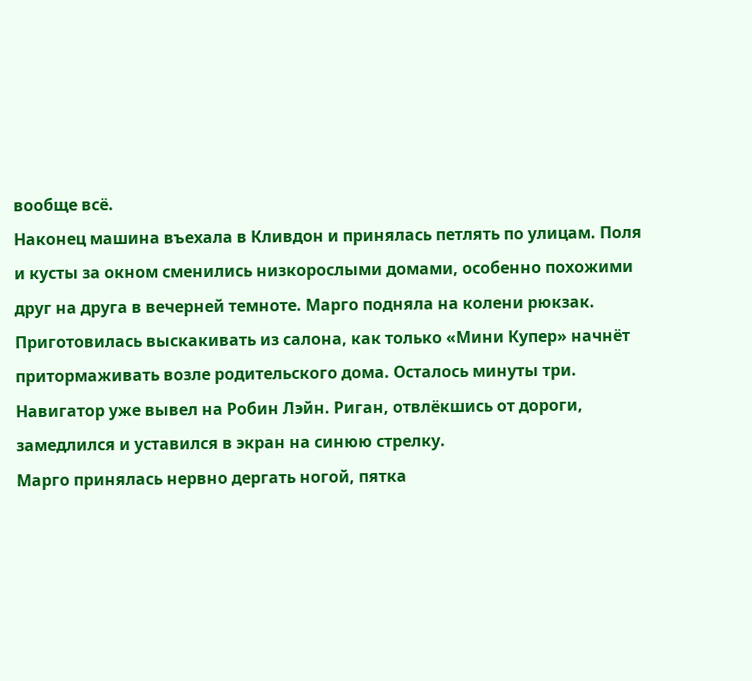вообще всё.
Наконец машина въехала в Кливдон и принялась петлять по улицам. Поля и кусты за окном сменились низкорослыми домами, особенно похожими друг на друга в вечерней темноте. Марго подняла на колени рюкзак. Приготовилась выскакивать из салона, как только «Мини Купер» начнёт притормаживать возле родительского дома. Осталось минуты три. Навигатор уже вывел на Робин Лэйн. Риган, отвлёкшись от дороги, замедлился и уставился в экран на синюю стрелку.
Марго принялась нервно дергать ногой, пятка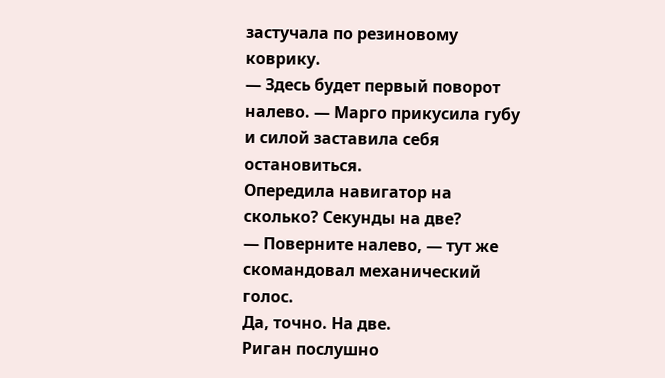застучала по резиновому коврику.
— Здесь будет первый поворот налево. — Марго прикусила губу и силой заставила себя остановиться.
Опередила навигатор на сколько? Секунды на две?
— Поверните налево, — тут же скомандовал механический голос.
Да, точно. На две.
Риган послушно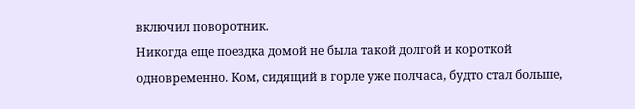включил поворотник.
Никогда еще поездка домой не была такой долгой и короткой одновременно. Ком, сидящий в горле уже полчаса, будто стал больше,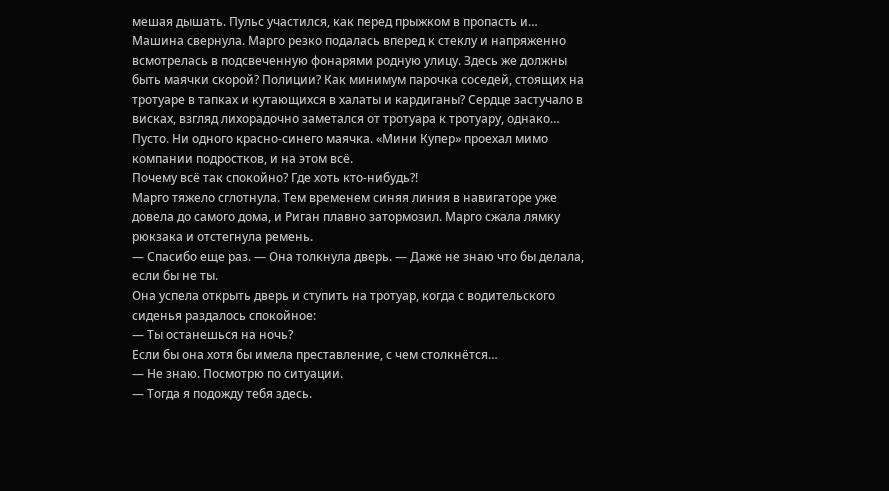мешая дышать. Пульс участился, как перед прыжком в пропасть и… Машина свернула. Марго резко подалась вперед к стеклу и напряженно всмотрелась в подсвеченную фонарями родную улицу. Здесь же должны быть маячки скорой? Полиции? Как минимум парочка соседей, стоящих на тротуаре в тапках и кутающихся в халаты и кардиганы? Сердце застучало в висках, взгляд лихорадочно заметался от тротуара к тротуару, однако… Пусто. Ни одного красно-синего маячка. «Мини Купер» проехал мимо компании подростков, и на этом всё.
Почему всё так спокойно? Где хоть кто-нибудь?!
Марго тяжело сглотнула. Тем временем синяя линия в навигаторе уже довела до самого дома, и Риган плавно затормозил. Марго сжала лямку рюкзака и отстегнула ремень.
— Спасибо еще раз. — Она толкнула дверь. — Даже не знаю что бы делала, если бы не ты.
Она успела открыть дверь и ступить на тротуар, когда с водительского сиденья раздалось спокойное:
— Ты останешься на ночь?
Если бы она хотя бы имела преставление, с чем столкнётся…
— Не знаю. Посмотрю по ситуации.
— Тогда я подожду тебя здесь.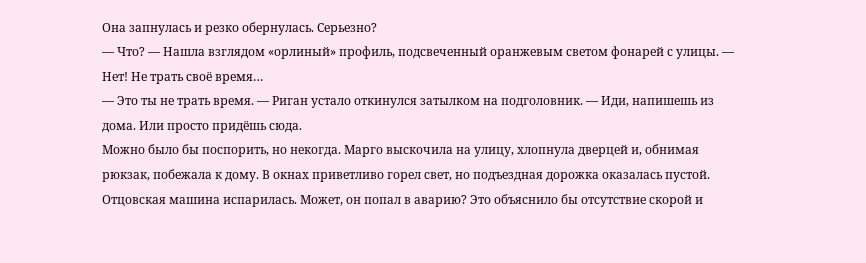Она запнулась и резко обернулась. Серьезно?
— Что? — Нашла взглядом «орлиный» профиль, подсвеченный оранжевым светом фонарей с улицы. — Нет! Не трать своё время…
— Это ты не трать время. — Риган устало откинулся затылком на подголовник. — Иди, напишешь из дома. Или просто придёшь сюда.
Можно было бы поспорить, но некогда. Марго выскочила на улицу, хлопнула дверцей и, обнимая рюкзак, побежала к дому. В окнах приветливо горел свет, но подъездная дорожка оказалась пустой. Отцовская машина испарилась. Может, он попал в аварию? Это объяснило бы отсутствие скорой и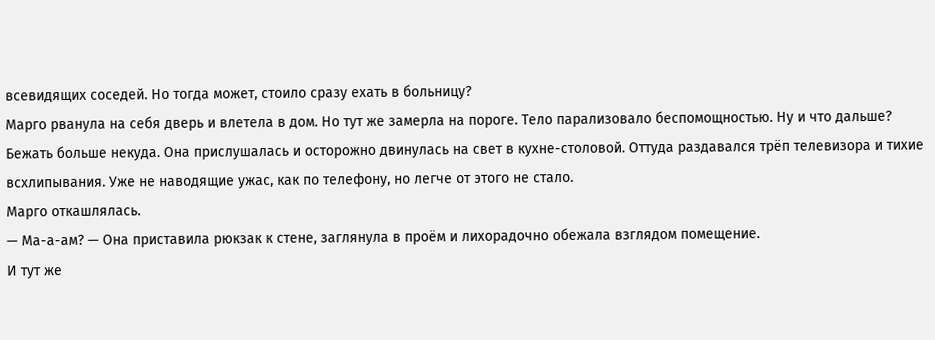всевидящих соседей. Но тогда может, стоило сразу ехать в больницу?
Марго рванула на себя дверь и влетела в дом. Но тут же замерла на пороге. Тело парализовало беспомощностью. Ну и что дальше? Бежать больше некуда. Она прислушалась и осторожно двинулась на свет в кухне-столовой. Оттуда раздавался трёп телевизора и тихие всхлипывания. Уже не наводящие ужас, как по телефону, но легче от этого не стало.
Марго откашлялась.
— Ма-а-ам? — Она приставила рюкзак к стене, заглянула в проём и лихорадочно обежала взглядом помещение.
И тут же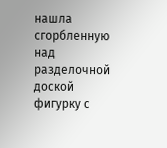нашла сгорбленную над разделочной доской фигурку с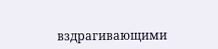вздрагивающими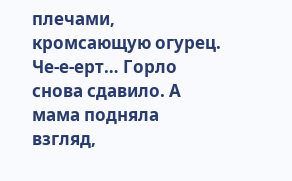плечами, кромсающую огурец. Че-е-ерт… Горло снова сдавило. А мама подняла взгляд,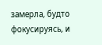замерла, будто фокусируясь, и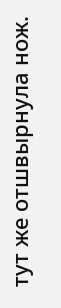тут же отшвырнула нож.